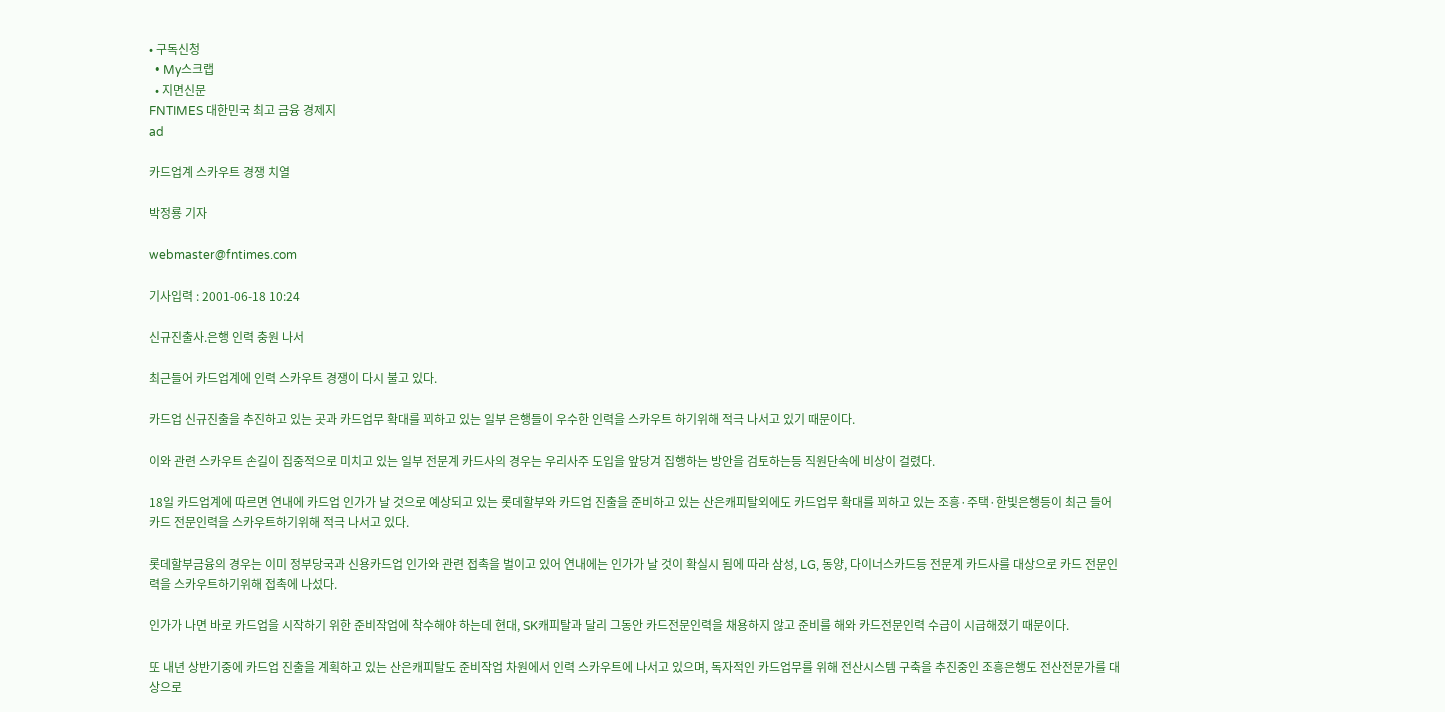• 구독신청
  • My스크랩
  • 지면신문
FNTIMES 대한민국 최고 금융 경제지
ad

카드업계 스카우트 경쟁 치열

박정룡 기자

webmaster@fntimes.com

기사입력 : 2001-06-18 10:24

신규진출사.은행 인력 충원 나서

최근들어 카드업계에 인력 스카우트 경쟁이 다시 불고 있다.

카드업 신규진출을 추진하고 있는 곳과 카드업무 확대를 꾀하고 있는 일부 은행들이 우수한 인력을 스카우트 하기위해 적극 나서고 있기 때문이다.

이와 관련 스카우트 손길이 집중적으로 미치고 있는 일부 전문계 카드사의 경우는 우리사주 도입을 앞당겨 집행하는 방안을 검토하는등 직원단속에 비상이 걸렸다.

18일 카드업계에 따르면 연내에 카드업 인가가 날 것으로 예상되고 있는 롯데할부와 카드업 진출을 준비하고 있는 산은캐피탈외에도 카드업무 확대를 꾀하고 있는 조흥·주택·한빛은행등이 최근 들어 카드 전문인력을 스카우트하기위해 적극 나서고 있다.

롯데할부금융의 경우는 이미 정부당국과 신용카드업 인가와 관련 접촉을 벌이고 있어 연내에는 인가가 날 것이 확실시 됨에 따라 삼성, LG, 동양, 다이너스카드등 전문계 카드사를 대상으로 카드 전문인력을 스카우트하기위해 접촉에 나섰다.

인가가 나면 바로 카드업을 시작하기 위한 준비작업에 착수해야 하는데 현대, SK캐피탈과 달리 그동안 카드전문인력을 채용하지 않고 준비를 해와 카드전문인력 수급이 시급해졌기 때문이다.

또 내년 상반기중에 카드업 진출을 계획하고 있는 산은캐피탈도 준비작업 차원에서 인력 스카우트에 나서고 있으며, 독자적인 카드업무를 위해 전산시스템 구축을 추진중인 조흥은행도 전산전문가를 대상으로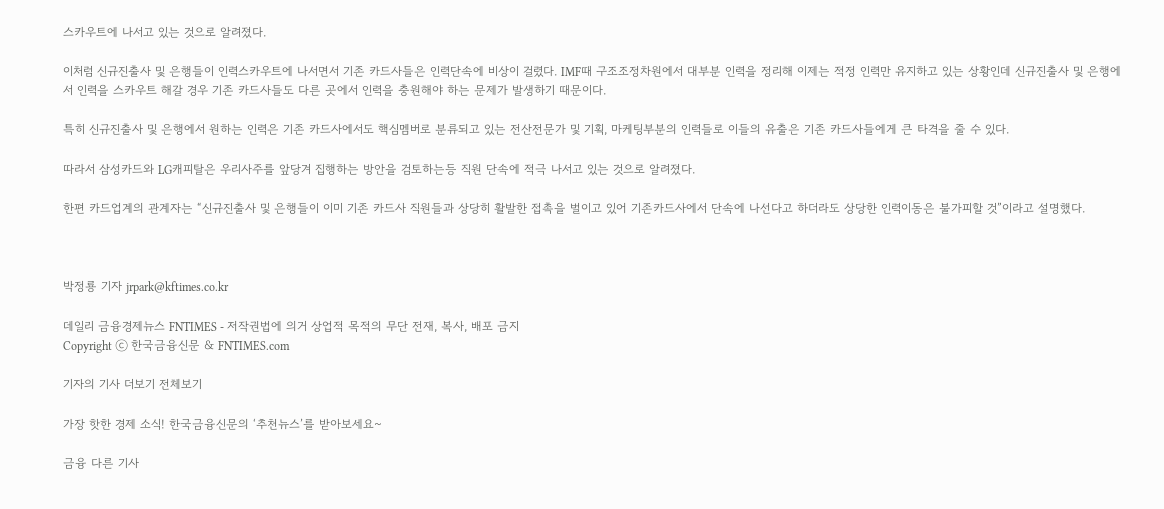스카우트에 나서고 있는 것으로 알려졌다.

이처럼 신규진출사 및 은행들이 인력스카우트에 나서면서 기존 카드사들은 인력단속에 비상이 걸렸다. IMF때 구조조정차원에서 대부분 인력을 정리해 이제는 적정 인력만 유지하고 있는 상황인데 신규진출사 및 은행에서 인력을 스카우트 해갈 경우 기존 카드사들도 다른 곳에서 인력을 충원해야 하는 문제가 발생하기 때문이다.

특히 신규진출사 및 은행에서 원하는 인력은 기존 카드사에서도 핵심멤버로 분류되고 있는 전산전문가 및 기획, 마케팅부분의 인력들로 이들의 유출은 기존 카드사들에게 큰 타격을 줄 수 있다.

따라서 삼성카드와 LG캐피탈은 우리사주를 앞당겨 집행하는 방안을 검토하는등 직원 단속에 적극 나서고 있는 것으로 알려졌다.

한편 카드업계의 관계자는 “신규진출사 및 은행들이 이미 기존 카드사 직원들과 상당히 활발한 접촉을 벌이고 있어 기존카드사에서 단속에 나선다고 하더라도 상당한 인력이동은 불가피할 것”이라고 설명했다.



박정룡 기자 jrpark@kftimes.co.kr

데일리 금융경제뉴스 FNTIMES - 저작권법에 의거 상업적 목적의 무단 전재, 복사, 배포 금지
Copyright ⓒ 한국금융신문 & FNTIMES.com

기자의 기사 더보기 전체보기

가장 핫한 경제 소식! 한국금융신문의 ‘추천뉴스’를 받아보세요~

금융 다른 기사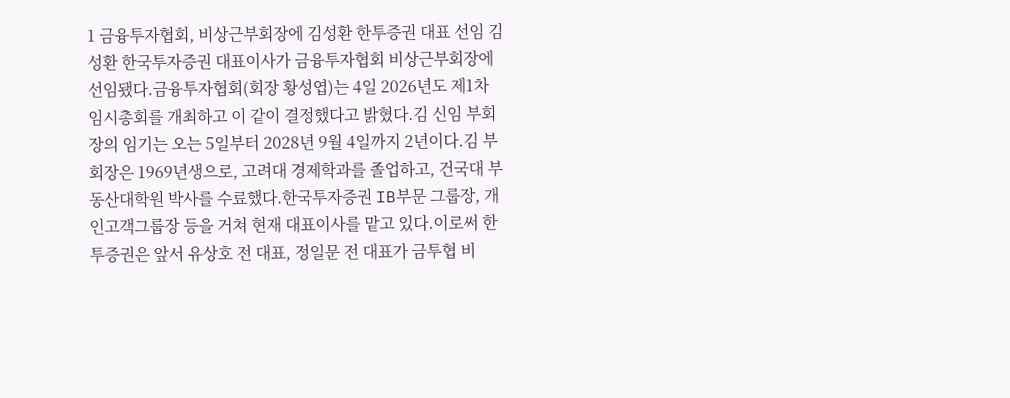1 금융투자협회, 비상근부회장에 김성환 한투증권 대표 선임 김성환 한국투자증권 대표이사가 금융투자협회 비상근부회장에 선임됐다.금융투자협회(회장 황성엽)는 4일 2026년도 제1차 임시총회를 개최하고 이 같이 결정했다고 밝혔다.김 신임 부회장의 임기는 오는 5일부터 2028년 9월 4일까지 2년이다.김 부회장은 1969년생으로, 고려대 경제학과를 졸업하고, 건국대 부동산대학원 박사를 수료했다.한국투자증권 IB부문 그룹장, 개인고객그룹장 등을 거쳐 현재 대표이사를 맡고 있다.이로써 한투증권은 앞서 유상호 전 대표, 정일문 전 대표가 금투협 비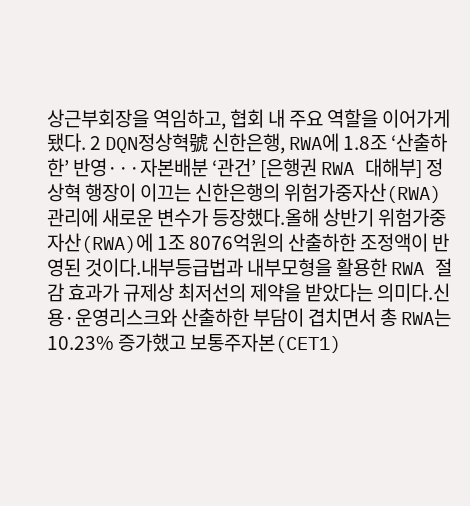상근부회장을 역임하고, 협회 내 주요 역할을 이어가게 됐다. 2 DQN정상혁號 신한은행, RWA에 1.8조 ‘산출하한’ 반영···자본배분 ‘관건’ [은행권 RWA 대해부] 정상혁 행장이 이끄는 신한은행의 위험가중자산(RWA) 관리에 새로운 변수가 등장했다.올해 상반기 위험가중자산(RWA)에 1조 8076억원의 산출하한 조정액이 반영된 것이다.내부등급법과 내부모형을 활용한 RWA 절감 효과가 규제상 최저선의 제약을 받았다는 의미다.신용·운영리스크와 산출하한 부담이 겹치면서 총 RWA는 10.23% 증가했고 보통주자본(CET1)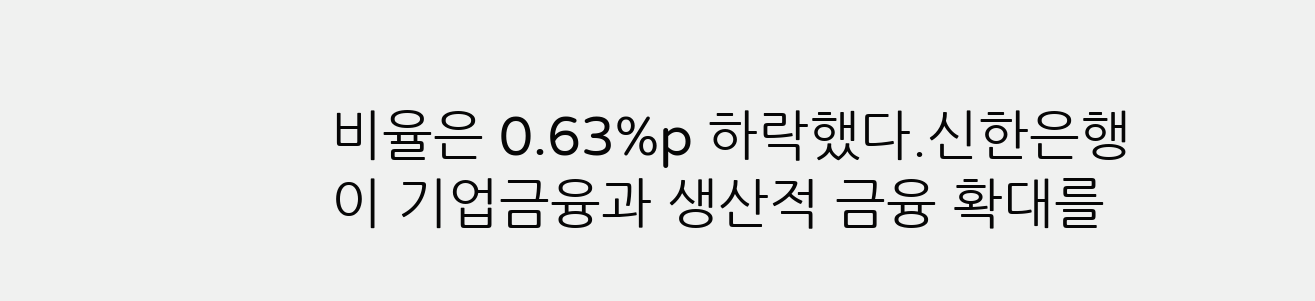비율은 0.63%p 하락했다.신한은행이 기업금융과 생산적 금융 확대를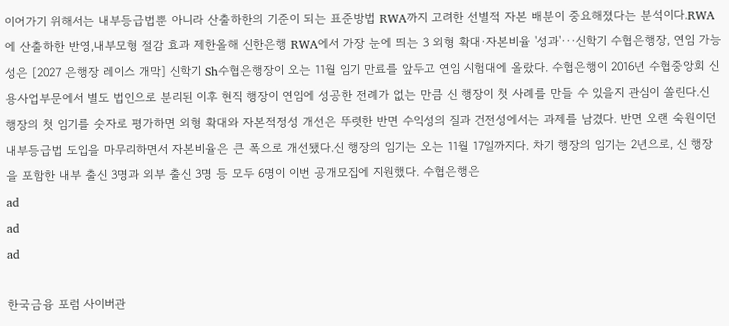이어가기 위해서는 내부등급법뿐 아니라 산출하한의 기준이 되는 표준방법 RWA까지 고려한 선별적 자본 배분이 중요해졌다는 분석이다.RWA에 산출하한 반영,내부모형 절감 효과 제한올해 신한은행 RWA에서 가장 눈에 띄는 3 외형 확대·자본비율 '성과'···신학기 수협은행장, 연임 가능성은 [2027 은행장 레이스 개막] 신학기 Sh수협은행장이 오는 11월 임기 만료를 앞두고 연임 시험대에 올랐다. 수협은행이 2016년 수협중앙회 신용사업부문에서 별도 법인으로 분리된 이후 현직 행장이 연임에 성공한 전례가 없는 만큼 신 행장이 첫 사례를 만들 수 있을지 관심이 쏠린다.신 행장의 첫 임기를 숫자로 평가하면 외형 확대와 자본적정성 개선은 뚜렷한 반면 수익성의 질과 건전성에서는 과제를 남겼다. 반면 오랜 숙원이던 내부등급법 도입을 마무리하면서 자본비율은 큰 폭으로 개선됐다.신 행장의 임기는 오는 11월 17일까지다. 차기 행장의 임기는 2년으로, 신 행장을 포함한 내부 출신 3명과 외부 출신 3명 등 모두 6명이 이번 공개모집에 지원했다. 수협은행은
ad
ad
ad

한국금융 포럼 사이버관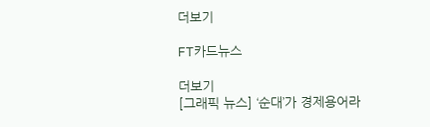더보기

FT카드뉴스

더보기
[그래픽 뉴스] ‘순대’가 경제용어라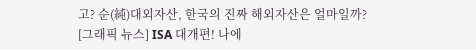고? 순(純)대외자산, 한국의 진짜 해외자산은 얼마일까?
[그래픽 뉴스] ISA 대개편! 나에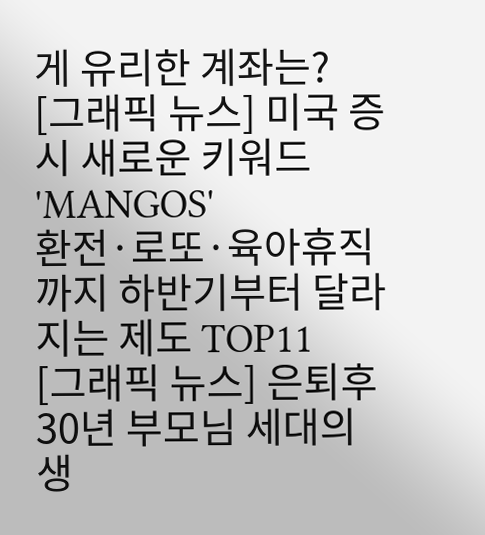게 유리한 계좌는?
[그래픽 뉴스] 미국 증시 새로운 키워드 'MANGOS'
환전·로또·육아휴직까지 하반기부터 달라지는 제도 TOP11
[그래픽 뉴스] 은퇴후 30년 부모님 세대의 생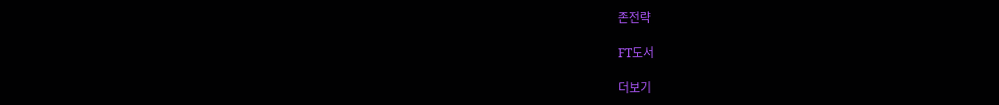존전략

FT도서

더보기